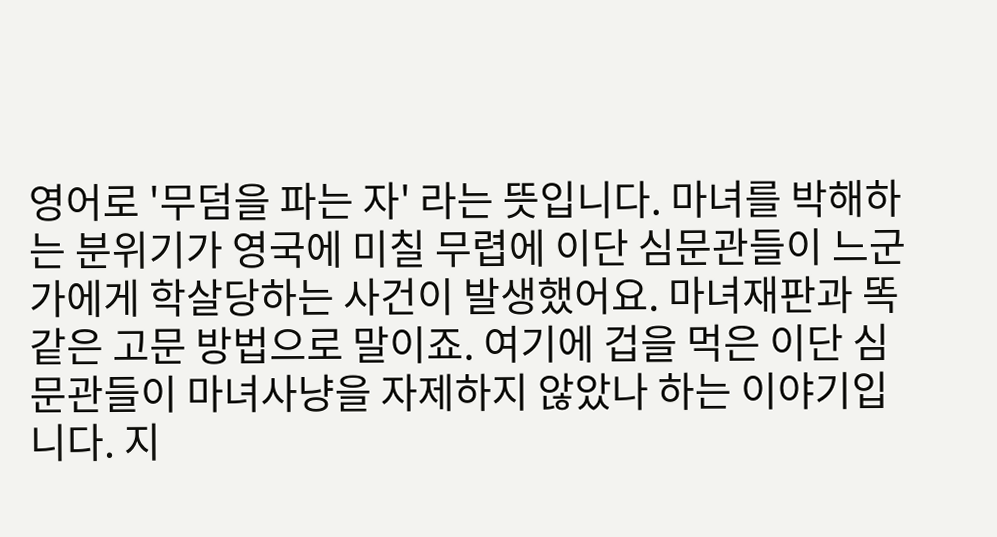영어로 '무덤을 파는 자' 라는 뜻입니다. 마녀를 박해하는 분위기가 영국에 미칠 무렵에 이단 심문관들이 느군가에게 학살당하는 사건이 발생했어요. 마녀재판과 똑같은 고문 방법으로 말이죠. 여기에 겁을 먹은 이단 심문관들이 마녀사냥을 자제하지 않았나 하는 이야기입니다. 지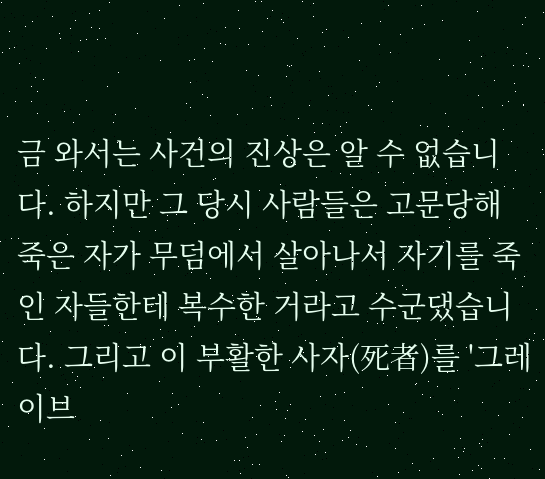금 와서는 사건의 진상은 알 수 없습니다. 하지만 그 당시 사람들은 고문당해 죽은 자가 무덤에서 살아나서 자기를 죽인 자들한테 복수한 거라고 수군댔습니다. 그리고 이 부활한 사자(死者)를 '그레이브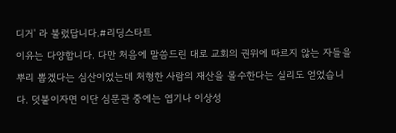디거' 라 불렀답니다.#리딩스타트
이유는 다양합니다. 다만 처음에 말씀드린 대로 교회의 권위에 따르지 않는 자들을 뿌리 뽑겠다는 심산이었는데 처형한 사람의 재산을 몰수한다는 실리도 얻었습니다. 덧붙이자면 이단 심문관 중에는 엽기나 이상성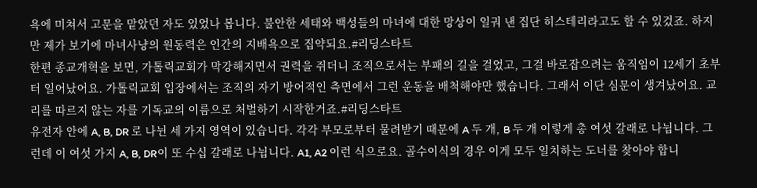욕에 미쳐서 고문을 맡았던 자도 있었나 봅니다. 불안한 세태와 백성들의 마녀에 대한 망상이 일궈 낸 집단 히스테리라고도 할 수 있겄죠. 하지만 제가 보기에 마녀사냥의 원동력은 인간의 지배욕으로 집약되요.#리딩스타트
한편 종교개혁을 보면, 가톨릭교회가 막강해지면서 권력을 쥐더니 조직으로서는 부패의 길을 걸었고, 그걸 바로잡으려는 움직임이 12세기 초부터 일어났어요. 가톨릭교회 입장에서는 조직의 자기 방어적인 측면에서 그런 운동을 배척해야만 했습니다. 그래서 이단 심문이 생겨났어요. 교리를 따르지 않는 자를 기독교의 이름으로 처벌하기 시작한거죠.#리딩스타트
유전자 안에 A, B, DR 로 나뉜 세 가지 영역이 있습니다. 각각 부모로부터 물려받기 때문에 A 두 개, B 두 개 이렇게 총 여섯 갈래로 나뉩니다. 그런데 이 여섯 가지 A, B, DR이 또 수십 갈래로 나뉩니다. A1, A2 이런 식으로요. 골수이식의 경우 이게 모두 일치하는 도너를 찾아야 합니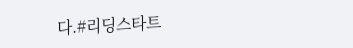다.#리딩스타트